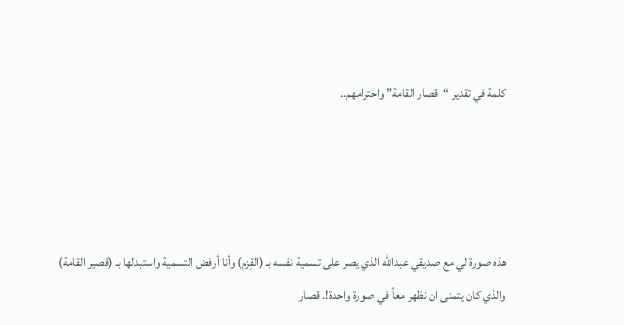كلمة في تقدير “قصار القامة” واحترامهم..




هذه صورة لي مع صديقي عبدالله الذي يصر على تسمية نفسه بـ (القِزم) وأنا أرفض التسمية واستبدلها بـ (قصير القامة) والذي كان يتمنى ان نظهر معاً في صورة واحدة!. قصار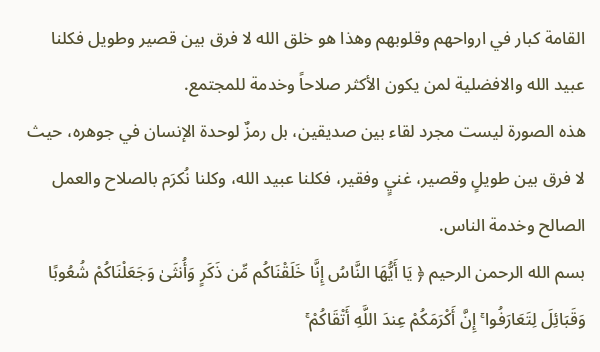القامة كبار في ارواحهم وقلوبهم وهذا هو خلق الله لا فرق بين قصير وطويل فكلنا عبيد الله والافضلية لمن يكون الأكثر صلاحاً وخدمة للمجتمع.
هذه الصورة ليست مجرد لقاء بين صديقين، بل رمزٌ لوحدة الإنسان في جوهره، حيث لا فرق بين طويلٍ وقصير، غنيٍ وفقير، فكلنا عبيد الله، وكلنا نُكرَم بالصلاح والعمل الصالح وخدمة الناس.
بسم الله الرحمن الرحيم ﴿ يَا أَيُّهَا النَّاسُ إِنَّا خَلَقْنَاكُم مِّن ذَكَرٍ وَأُنثَىٰ وَجَعَلْنَاكُمْ شُعُوبًا وَقَبَائِلَ لِتَعَارَفُوا ۚ إِنَّ أَكْرَمَكُمْ عِندَ اللَّهِ أَتْقَاكُمْ ۚ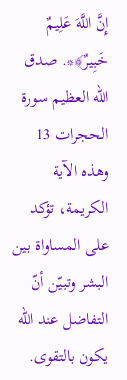إِنَّ اللَّهَ عَلِيمٌ خَبِيرٌ﴾*. صدق الله العظيم سورة الحجرات 13 وهذه الآية الكريمة، تؤكد على المساواة بين البشر وتبيّن أنّ التفاضل عند الله يكون بالتقوى.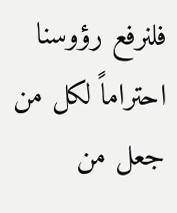فلنرفع رؤوسنا احتراماً لكل من جعل من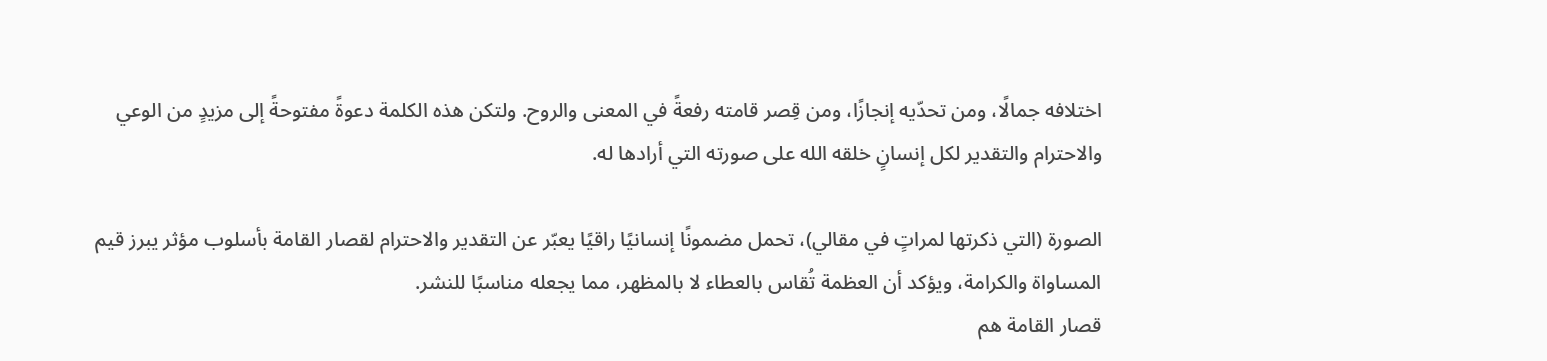اختلافه جمالًا، ومن تحدّيه إنجازًا، ومن قِصر قامته رفعةً في المعنى والروح. ولتكن هذه الكلمة دعوةً مفتوحةً إلى مزيدٍ من الوعي والاحترام والتقدير لكل إنسانٍ خلقه الله على صورته التي أرادها له.

الصورة (التي ذكرتها لمراتٍ في مقالي)، تحمل مضمونًا إنسانيًا راقيًا يعبّر عن التقدير والاحترام لقصار القامة بأسلوب مؤثر يبرز قيم المساواة والكرامة، ويؤكد أن العظمة تُقاس بالعطاء لا بالمظهر، مما يجعله مناسبًا للنشر.
قصار القامة هم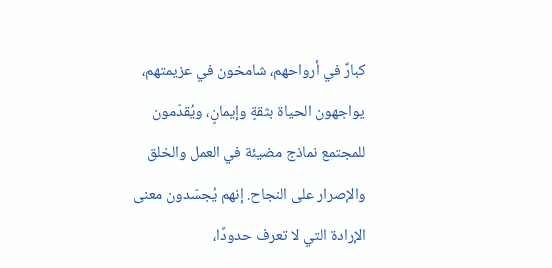كبارٌ في أرواحهم، شامخون في عزيمتهم، يواجهون الحياة بثقةٍ وإيمانٍ، ويُقدّمون للمجتمع نماذج مضيئة في العمل والخلق والإصرار على النجاح. إنهم يُجسّدون معنى الإرادة التي لا تعرف حدودًا،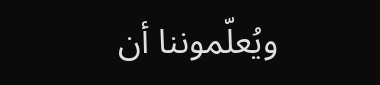ويُعلّموننا أن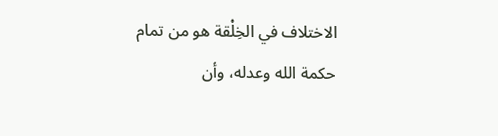الاختلاف في الخِلْقة هو من تمام حكمة الله وعدله، وأن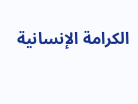الكرامة الإنسانية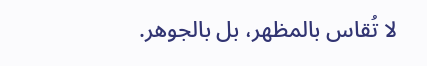لا تُقاس بالمظهر، بل بالجوهر.